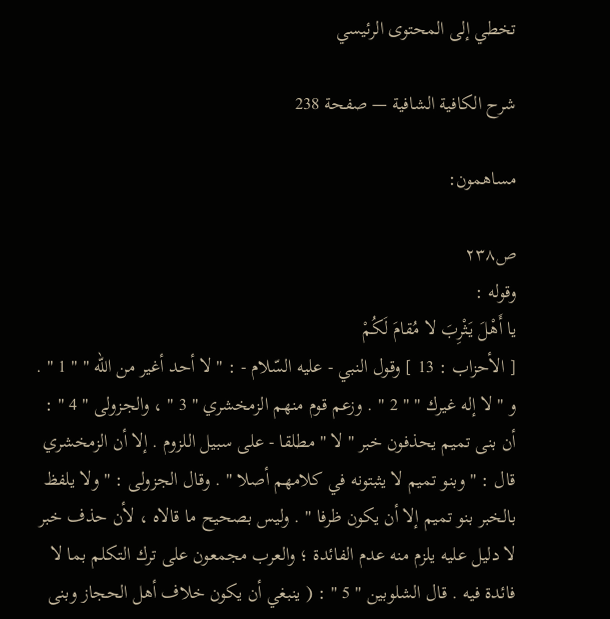تخطي إلى المحتوى الرئيسي

شرح الكافية الشافية — صفحة 238

مساهمون:

ص٢٣٨
وقوله :
يا أَهْلَ يَثْرِبَ لا مُقامَ لَكُمْ
[ الأحزاب : 13 ] وقول النبي - عليه السّلام - : " لا أحد أغير من اللّه " " 1 " . و " لا إله غيرك " " 2 " . وزعم قوم منهم الزمخشري " 3 " ، والجزولى " 4 " : أن بنى تميم يحذفون خبر " لا " مطلقا - على سبيل اللزوم . إلا أن الزمخشري قال : " وبنو تميم لا يثبتونه في كلامهم أصلا " . وقال الجزولى : " ولا يلفظ بالخبر بنو تميم إلا أن يكون ظرفا " . وليس بصحيح ما قالاه ، لأن حذف خبر لا دليل عليه يلزم منه عدم الفائدة ؛ والعرب مجمعون على ترك التكلم بما لا فائدة فيه . قال الشلوبين " 5 " : ( ينبغي أن يكون خلاف أهل الحجاز وبنى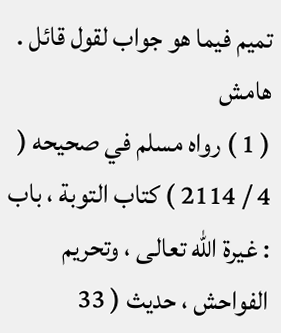تميم فيما هو جواب لقول قائل .
هامش
( 1 ) رواه مسلم في صحيحه ( 4 / 2114 ) كتاب التوبة ، باب : غيرة اللّه تعالى ، وتحريم الفواحش ، حديث ( 33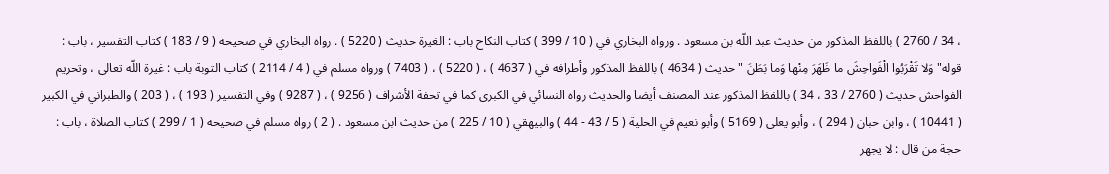، 34 / 2760 ) باللفظ المذكور من حديث عبد اللّه بن مسعود . ورواه البخاري في ( 10 / 399 ) كتاب النكاح باب : الغيرة حديث ( 5220 ) . رواه البخاري في صحيحه ( 9 / 183 ) كتاب التفسير ، باب : قوله" وَلا تَقْرَبُوا الْفَواحِشَ ما ظَهَرَ مِنْها وَما بَطَنَ "حديث ( 4634 ) باللفظ المذكور وأطرافه في ( 4637 ) ، ( 5220 ) ، ( 7403 ) ورواه مسلم في ( 4 / 2114 ) كتاب التوبة باب : غيرة اللّه تعالى ، وتحريم الفواحش حديث ( 2760 / 33 ، 34 ) باللفظ المذكور عند المصنف أيضا والحديث رواه النسائي في الكبرى كما في تحفة الأشراف ( 9256 ) ، ( 9287 ) وفي التفسير ( 193 ) ، ( 203 ) والطبراني في الكبير ( 10441 ) ، وابن حبان ( 294 ) ، وأبو يعلى ( 5169 ) وأبو نعيم في الحلية ( 5 / 43 - 44 ) والبيهقي ( 10 / 225 ) من حديث ابن مسعود . ( 2 ) رواه مسلم في صحيحه ( 1 / 299 ) كتاب الصلاة ، باب : حجة من قال : لا يجهر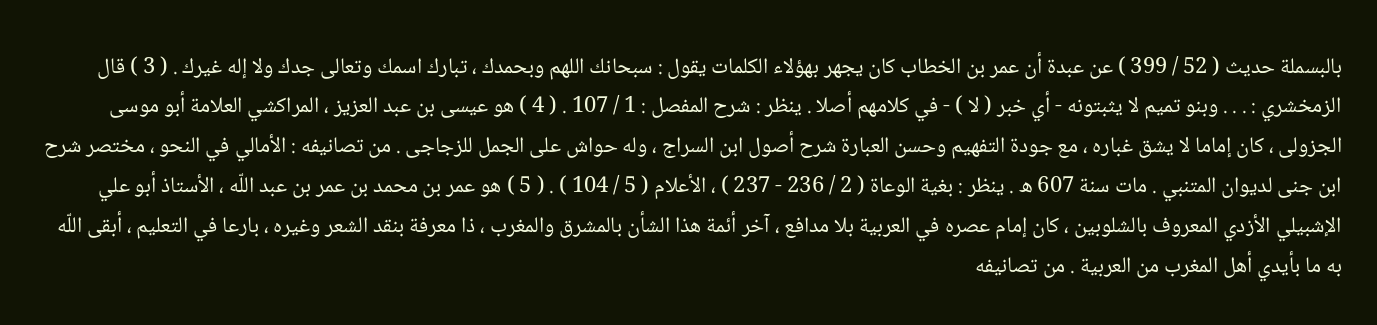بالبسملة حديث ( 52 / 399 ) عن عبدة أن عمر بن الخطاب كان يجهر بهؤلاء الكلمات يقول : سبحانك اللهم وبحمدك ، تبارك اسمك وتعالى جدك ولا إله غيرك . ( 3 ) قال الزمخشري : . . . وبنو تميم لا يثبتونه - أي خبر ( لا ) - في كلامهم أصلا . ينظر : شرح المفصل : 1 / 107 . ( 4 ) هو عيسى بن عبد العزيز ، المراكشي العلامة أبو موسى الجزولى ، كان إماما لا يشق غباره ، مع جودة التفهيم وحسن العبارة شرح أصول ابن السراج ، وله حواش على الجمل للزجاجى . من تصانيفه : الأمالي في النحو ، مختصر شرح ابن جنى لديوان المتنبي . مات سنة 607 ه . ينظر : بغية الوعاة ( 2 / 236 - 237 ) ، الأعلام ( 5 / 104 ) . ( 5 ) هو عمر بن محمد بن عمر بن عبد اللّه ، الأستاذ أبو علي الإشبيلي الأزدي المعروف بالشلوبين ، كان إمام عصره في العربية بلا مدافع ، آخر أئمة هذا الشأن بالمشرق والمغرب ، ذا معرفة بنقد الشعر وغيره ، بارعا في التعليم ، أبقى اللّه به ما بأيدي أهل المغرب من العربية . من تصانيفه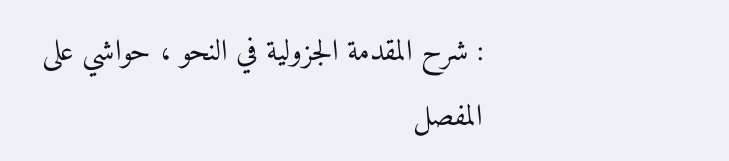: شرح المقدمة الجزولية في النحو ، حواشي على المفصل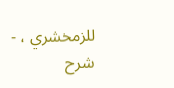للزمخشري ، -
شرح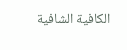الكافية الشافية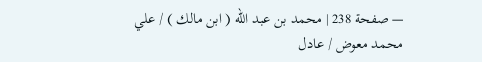— صفحة 238 | محمد بن عبد الله ( ابن مالك ) / علي محمد معوض / عادل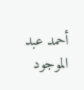أحمد عبد الموجود